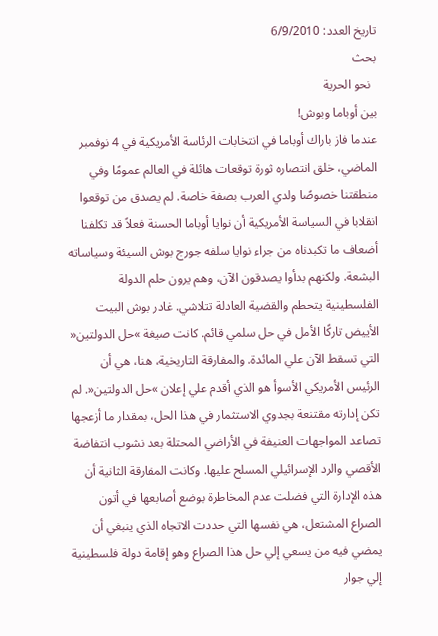تاريخ العدد: 6/9/2010
بحث
  نحو الحرية
بين أوباما وبوش!
عندما فاز باراك أوباما في انتخابات الرئاسة الأمريكية في 4 نوفمبر الماضي، خلق انتصاره ثورة توقعات هائلة في العالم عمومًا وفي منطقتنا خصوصًا ولدي العرب بصفة خاصة. لم يصدق من توقعوا انقلابا في السياسة الأمريكية أن نوايا أوباما الحسنة فعلاً قد تكلفنا أضعاف ما تكبدناه من جراء نوايا سلفه جورج بوش السيئة وسياساته البشعة. ولكنهم بدأوا يصدقون الآن، وهم يرون حلم الدولة الفلسطينية يتحطم والقضية العادلة تتلاشي. غادر بوش البيت الأييض تاركًا الأمل في حل سلمي قائم. كانت صيغة »حل الدولتين« التي تسقط الآن علي المائدة. والمفارقة التاريخية، هنا، هي أن الرئيس الأمريكي الأسوأ هو الذي أقدم علي إعلان »حل الدولتين«. لم تكن إدارته مقتنعة بجدوي الاستثمار في هذا الحل، بمقدار ما أزعجها تصاعد المواجهات العنيفة في الأراضي المحتلة بعد نشوب انتفاضة الأقصي والرد الإسرائيلي المسلح عليها. وكانت المفارقة الثانية أن هذه الإدارة التي فضلت عدم المخاطرة بوضع أصابعها في أتون الصراع المشتعل، هي نفسها التي حددت الاتجاه الذي ينبغي أن يمضي فيه من يسعي إلي حل هذا الصراع وهو إقامة دولة فلسطينية إلي جوار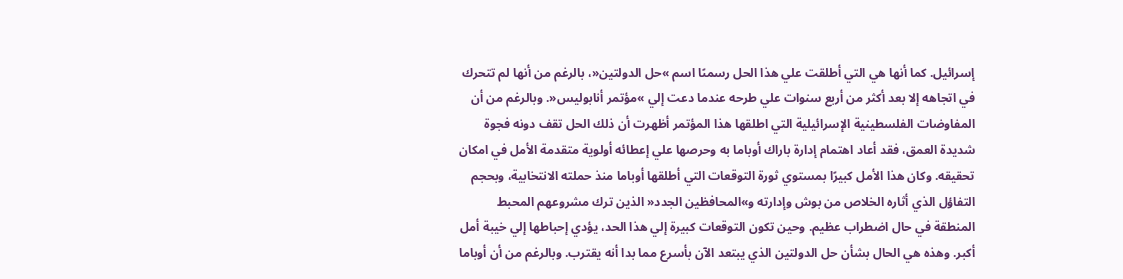إسرائيل. كما أنها هي التي أطلقت علي هذا الحل رسمىًا اسم »حل الدولتين«، بالرغم من أنها لم تتحرك في اتجاهه إلا بعد أكثر من أربع سنوات علي طرحه عندما دعت إلي »مؤتمر أنابوليس«. وبالرغم من أن المفاوضات الفلسطينية الإسرائيلية التي اطلقها هذا المؤتمر أظهرت أن ذلك الحل تقف دونه فجوة شديدة العمق، فقد أعاد اهتمام إدارة باراك أوباما به وحرصها علي إعطائه أولوية متقدمة الأمل في امكان تحقيقه. وكان هذا الأمل كبيرًا بمستوي ثورة التوقعات التي أطلقها أوباما منذ حملته الانتخابية، وبحجم التفاؤل الذي أثاره الخلاص من بوش وإدارته و»المحافظين الجدد« الذين ترك مشروعهم المحبط المنطقة في حال اضطراب عظيم. وحين تكون التوقعات كبيرة إلي هذا الحد، يؤدي إحباطها إلي خيبة أمل أكبر. وهذه هي الحال بشأن حل الدولتين الذي يبتعد الآن بأسرع مما بدا أنه يقترب. وبالرغم من أن أوباما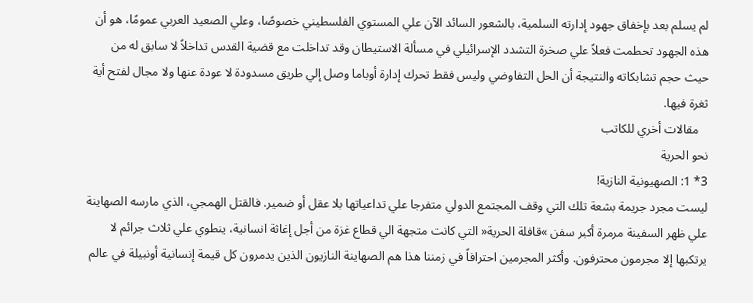لم يسلم بعد بإخفاق جهود إدارته السلمية، بالشعور السائد الآن علي المستوي الفلسطيني خصوصًا، وعلي الصعيد العربي عمومًا، هو أن هذه الجهود تحطمت فعلاً علي صخرة التشدد الإسرائيلي في مسألة الاستيطان وقد تداخلت مع قضية القدس تداخلاً لا سابق له من حيث حجم تشابكاته والنتيجة أن الحل التفاوضي وليس فقط تحرك إدارة أوباما وصل إلي طريق مسدودة لا عودة عنها ولا مجال لفتح أية ثغرة فيها.
   مقالات أخري للكاتب
نحو الحرية
3* 1: الصهيونية النازية!
ليست مجرد جريمة بشعة تلك التي وقف المجتمع الدولي متفرجا علي تداعياتها بلا عقل أو ضمير. فالقتل الهمجي، الذي مارسه الصهاينة علي ظهر السفينة مرمرة أكبر سفن »قافلة الحرية« التي كانت متجهة الي قطاع غزة من أجل إغاثة انسانية، ينطوي علي ثلاث جرائم لا يرتكبها إلا مجرمون محترفون. وأكثر المجرمين احترافاً في زمننا هذا هم الصهاينة النازيون الذين يدمرون كل قيمة إنسانية أونبيلة في عالم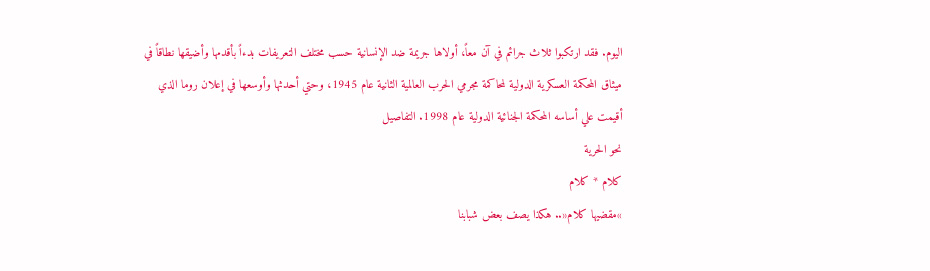اليوم. فقد ارتكبوا ثلاث جرائم في آن معاً، أولاها جريمة ضد الإنسانية حسب مختلف التعريفات بدءاً بأقدمها وأضيقها نطاقاً في ميثاق المحكمة العسكرية الدولية لمحاكمة مجرمي الحرب العالمية الثانية عام 1945، وحتي أحدثها وأوسعها في إعلان روما الذي أقيمت علي أساسه المحكمة الجنائية الدولية عام 1998. التفاصيل
نحو الحرية
كلام * كلام
»مقضيها كلام«.. هكذا يصف بعض شبابنا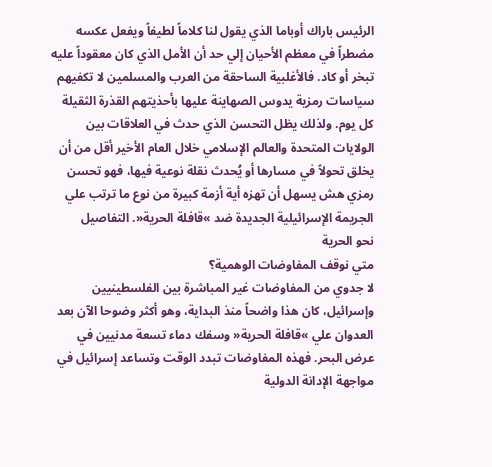الرئيس باراك أوباما الذي يقول لنا كلاماً لطيفاً ويفعل عكسه مضطراً في معظم الأحيان إلي حد أن الأمل الذي كان معقوداً عليه تبخر أو كاد. فالأغلبية الساحقة من العرب والمسلمين لا تكفيهم سياسات رمزية يدوس الصهاينة عليها بأحذيتهم القذرة الثقيلة كل يوم. ولذلك يظل التحسن الذي حدث في العلاقات بين الولايات المتحدة والعالم الإسلامي خلال العام الأخير أقل من أن يخلق تحولاً في مسارها أو يُحدث نقلة نوعية فيها، فهو تحسن رمزي هش يسهل أن تهزه أية أزمة كبيرة من نوع ما ترتب علي الجريمة الإسرائيلية الجديدة ضد »قافلة الحرية«. التفاصيل
نحو الحرية
متي نوقف المفاوضات الوهمية؟
لا جدوي من المفاوضات غير المباشرة بين الفلسطينيين وإسرائيل، كان هذا واضحاً منذ البداية، وهو أكثر وضوحا الآن بعد العدوان علي »قافلة الحرية« وسفك دماء تسعة مدنيين في عرض البحر. فهذه المفاوضات تبدد الوقت وتساعد إسرائيل في مواجهة الإدانة الدولية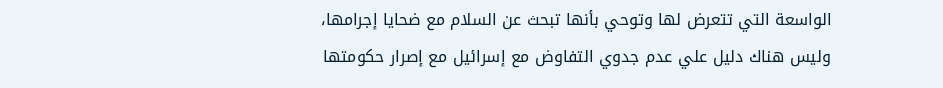الواسعة التي تتعرض لها وتوحي بأنها تبحث عن السلام مع ضحايا إجرامها، وليس هناك دليل علي عدم جدوي التفاوض مع إسرائيل مع إصرار حكومتها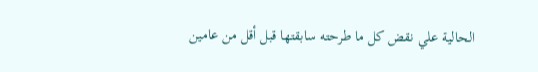الحالية علي نقض كل ما طرحته سابقتها قبل أقل من عامين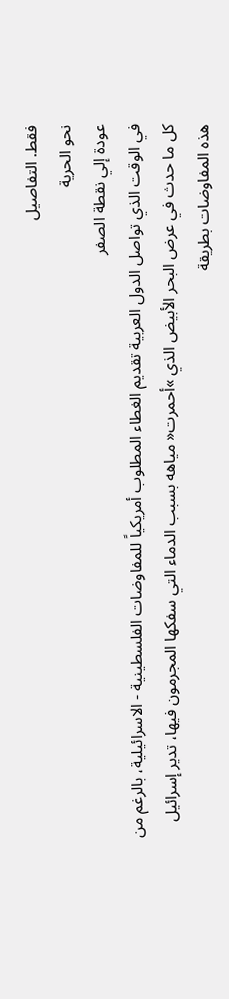فقط. التفاصيل
نحو الحرية
عودة إلي نقطة الصفر
في الوقت الذي تواصل الدول العربية تقديم الغطاء المطلوب أمريكياً للمفاوضات الفلسطينية - الاسرائيلية، بالرغم من كل ما حدث في عرض البحر الأبيض الذي »أحمرت« مياهه بسبب الدماء التي سفكها المجرمون فيها، تدير إسرائيل هذه المفاوضات بطريقة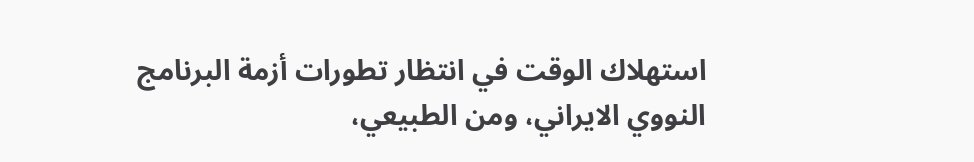استهلاك الوقت في انتظار تطورات أزمة البرنامج النووي الايراني، ومن الطبيعي،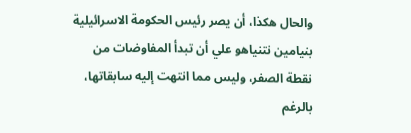والحال هكذا، أن يصر رئيس الحكومة الاسرائيلية بنيامين نتنياهو علي أن تبدأ المفاوضات من نقطة الصفر، وليس مما انتهت إليه سابقاتها، بالرغم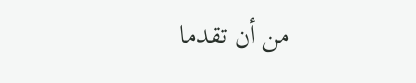من أن تقدما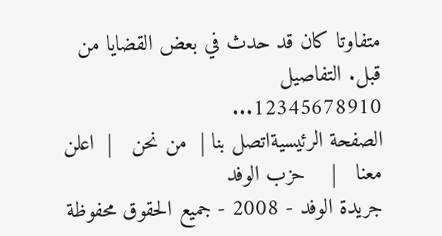متفاوتا كان قد حدث في بعض القضايا من قبل. التفاصيل
12345678910...
الصفحة الرئيسيةاتصل بنا |  من نحن   |  اعلن معنا   |    حزب الوفد
جريدة الوفد - 2008 - جميع الحقوق محفوظة